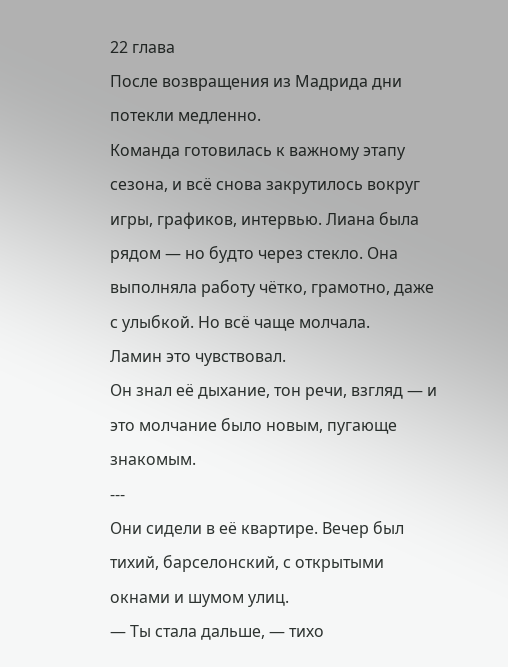22 глава
После возвращения из Мадрида дни потекли медленно.
Команда готовилась к важному этапу сезона, и всё снова закрутилось вокруг игры, графиков, интервью. Лиана была рядом — но будто через стекло. Она выполняла работу чётко, грамотно, даже с улыбкой. Но всё чаще молчала.
Ламин это чувствовал.
Он знал её дыхание, тон речи, взгляд — и это молчание было новым, пугающе знакомым.
---
Они сидели в её квартире. Вечер был тихий, барселонский, с открытыми окнами и шумом улиц.
— Ты стала дальше, — тихо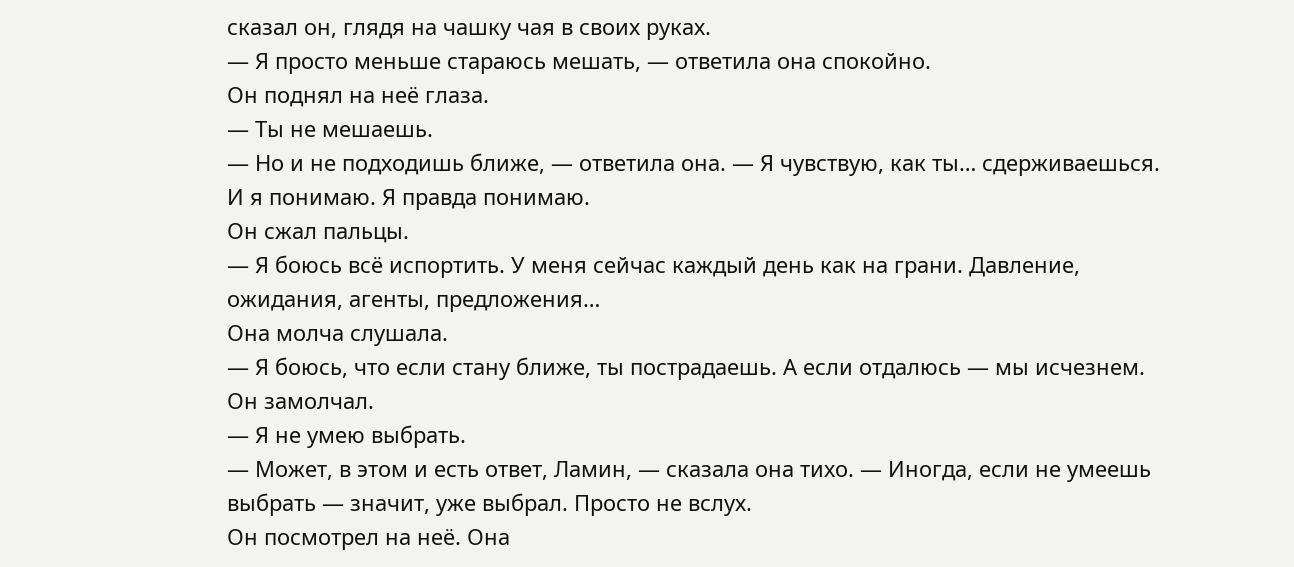сказал он, глядя на чашку чая в своих руках.
— Я просто меньше стараюсь мешать, — ответила она спокойно.
Он поднял на неё глаза.
— Ты не мешаешь.
— Но и не подходишь ближе, — ответила она. — Я чувствую, как ты… сдерживаешься. И я понимаю. Я правда понимаю.
Он сжал пальцы.
— Я боюсь всё испортить. У меня сейчас каждый день как на грани. Давление, ожидания, агенты, предложения…
Она молча слушала.
— Я боюсь, что если стану ближе, ты пострадаешь. А если отдалюсь — мы исчезнем.
Он замолчал.
— Я не умею выбрать.
— Может, в этом и есть ответ, Ламин, — сказала она тихо. — Иногда, если не умеешь выбрать — значит, уже выбрал. Просто не вслух.
Он посмотрел на неё. Она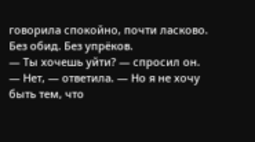говорила спокойно, почти ласково.
Без обид. Без упрёков.
— Ты хочешь уйти? — спросил он.
— Нет, — ответила. — Но я не хочу быть тем, что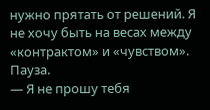нужно прятать от решений. Я не хочу быть на весах между «контрактом» и «чувством».
Пауза.
— Я не прошу тебя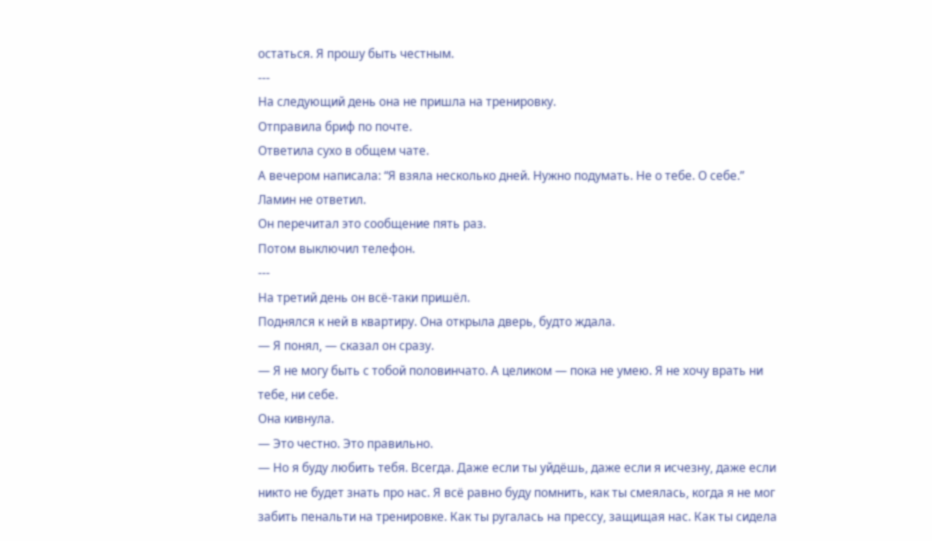остаться. Я прошу быть честным.
---
На следующий день она не пришла на тренировку.
Отправила бриф по почте.
Ответила сухо в общем чате.
А вечером написала: “Я взяла несколько дней. Нужно подумать. Не о тебе. О себе.”
Ламин не ответил.
Он перечитал это сообщение пять раз.
Потом выключил телефон.
---
На третий день он всё-таки пришёл.
Поднялся к ней в квартиру. Она открыла дверь, будто ждала.
— Я понял, — сказал он сразу.
— Я не могу быть с тобой половинчато. А целиком — пока не умею. Я не хочу врать ни тебе, ни себе.
Она кивнула.
— Это честно. Это правильно.
— Но я буду любить тебя. Всегда. Даже если ты уйдёшь, даже если я исчезну, даже если никто не будет знать про нас. Я всё равно буду помнить, как ты смеялась, когда я не мог забить пенальти на тренировке. Как ты ругалась на прессу, защищая нас. Как ты сидела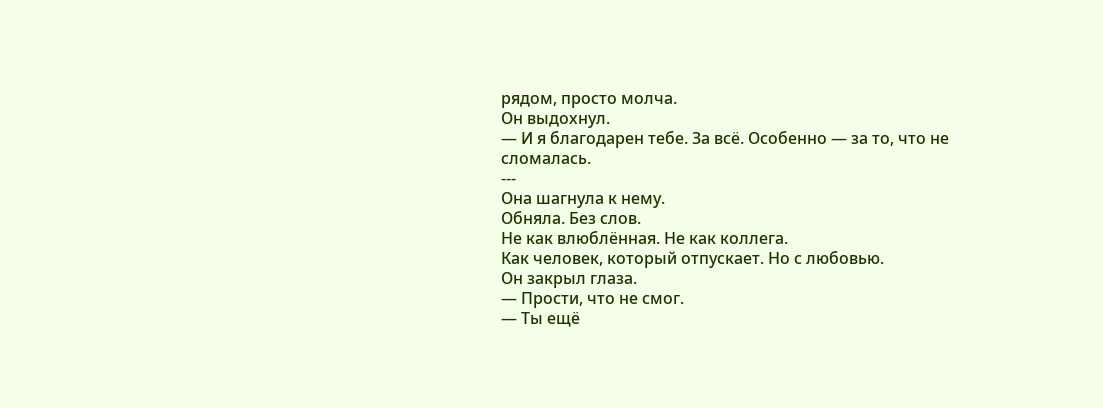рядом, просто молча.
Он выдохнул.
— И я благодарен тебе. За всё. Особенно — за то, что не сломалась.
---
Она шагнула к нему.
Обняла. Без слов.
Не как влюблённая. Не как коллега.
Как человек, который отпускает. Но с любовью.
Он закрыл глаза.
— Прости, что не смог.
— Ты ещё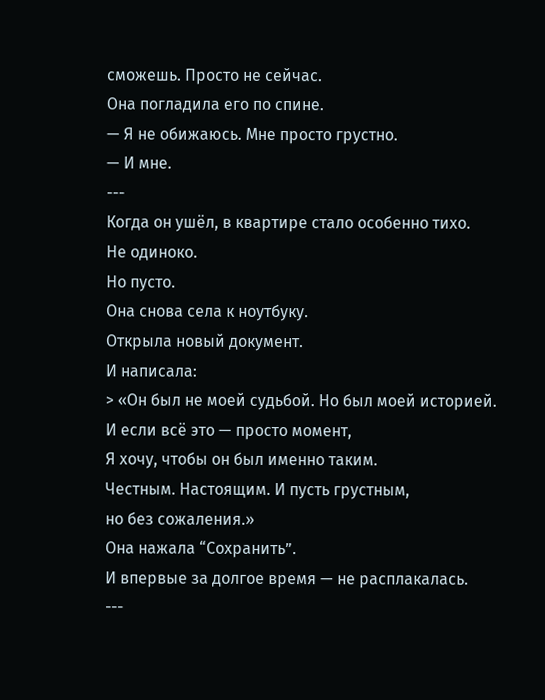сможешь. Просто не сейчас.
Она погладила его по спине.
— Я не обижаюсь. Мне просто грустно.
— И мне.
---
Когда он ушёл, в квартире стало особенно тихо.
Не одиноко.
Но пусто.
Она снова села к ноутбуку.
Открыла новый документ.
И написала:
> «Он был не моей судьбой. Но был моей историей.
И если всё это — просто момент,
Я хочу, чтобы он был именно таким.
Честным. Настоящим. И пусть грустным,
но без сожаления.»
Она нажала “Сохранить”.
И впервые за долгое время — не расплакалась.
---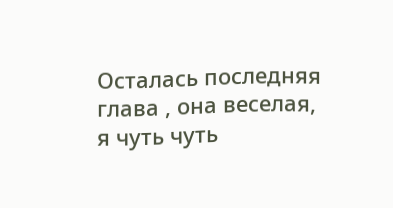Осталась последняя глава , она веселая, я чуть чуть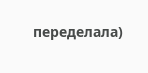переделала)